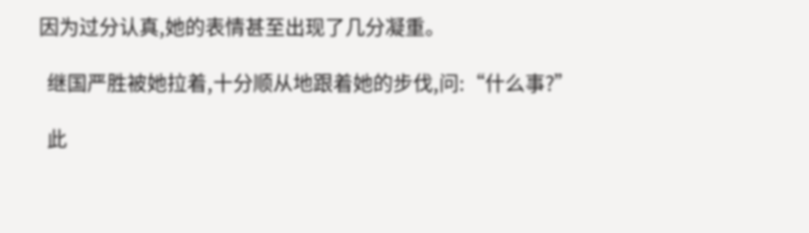因为过分认真,她的表情甚至出现了几分凝重。

  继国严胜被她拉着,十分顺从地跟着她的步伐,问:“什么事?”

  此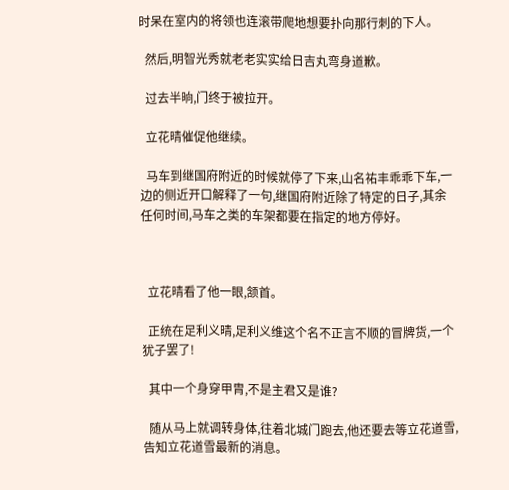时呆在室内的将领也连滚带爬地想要扑向那行刺的下人。

  然后,明智光秀就老老实实给日吉丸弯身道歉。

  过去半晌,门终于被拉开。

  立花晴催促他继续。

  马车到继国府附近的时候就停了下来,山名祐丰乖乖下车,一边的侧近开口解释了一句,继国府附近除了特定的日子,其余任何时间,马车之类的车架都要在指定的地方停好。



  立花晴看了他一眼,颔首。

  正统在足利义晴,足利义维这个名不正言不顺的冒牌货,一个犹子罢了!

  其中一个身穿甲胄,不是主君又是谁?

  随从马上就调转身体,往着北城门跑去,他还要去等立花道雪,告知立花道雪最新的消息。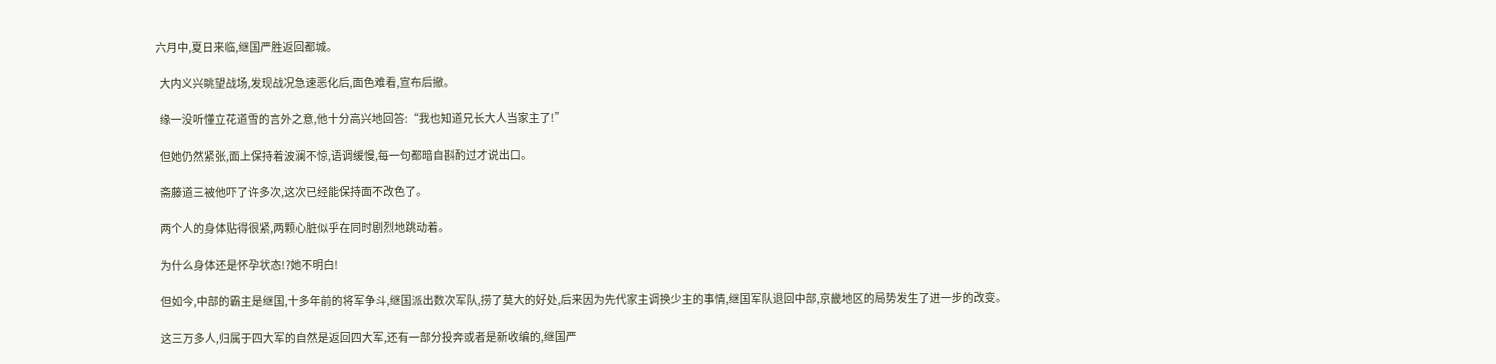六月中,夏日来临,继国严胜返回都城。

  大内义兴眺望战场,发现战况急速恶化后,面色难看,宣布后撤。

  缘一没听懂立花道雪的言外之意,他十分高兴地回答:“我也知道兄长大人当家主了!”

  但她仍然紧张,面上保持着波澜不惊,语调缓慢,每一句都暗自斟酌过才说出口。

  斋藤道三被他吓了许多次,这次已经能保持面不改色了。

  两个人的身体贴得很紧,两颗心脏似乎在同时剧烈地跳动着。

  为什么身体还是怀孕状态!?她不明白!

  但如今,中部的霸主是继国,十多年前的将军争斗,继国派出数次军队,捞了莫大的好处,后来因为先代家主调换少主的事情,继国军队退回中部,京畿地区的局势发生了进一步的改变。

  这三万多人,归属于四大军的自然是返回四大军,还有一部分投奔或者是新收编的,继国严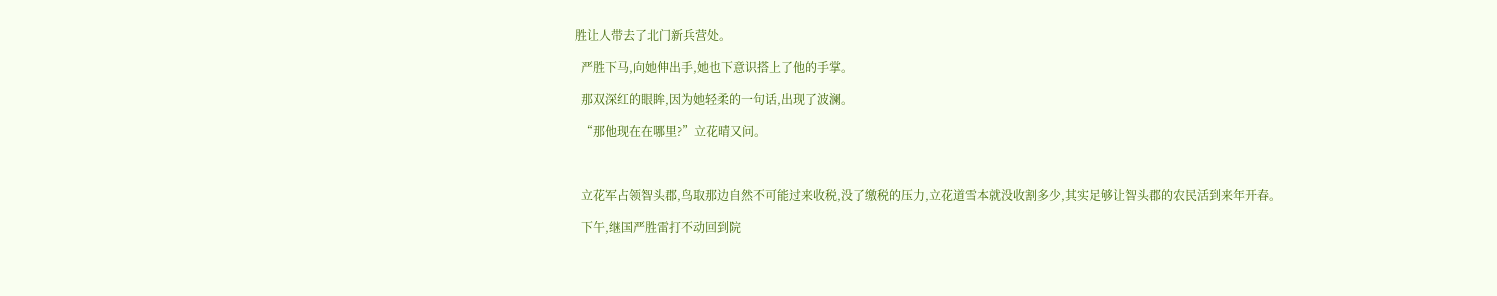胜让人带去了北门新兵营处。

  严胜下马,向她伸出手,她也下意识搭上了他的手掌。

  那双深红的眼眸,因为她轻柔的一句话,出现了波澜。

  “那他现在在哪里?”立花晴又问。



  立花军占领智头郡,鸟取那边自然不可能过来收税,没了缴税的压力,立花道雪本就没收割多少,其实足够让智头郡的农民活到来年开春。

  下午,继国严胜雷打不动回到院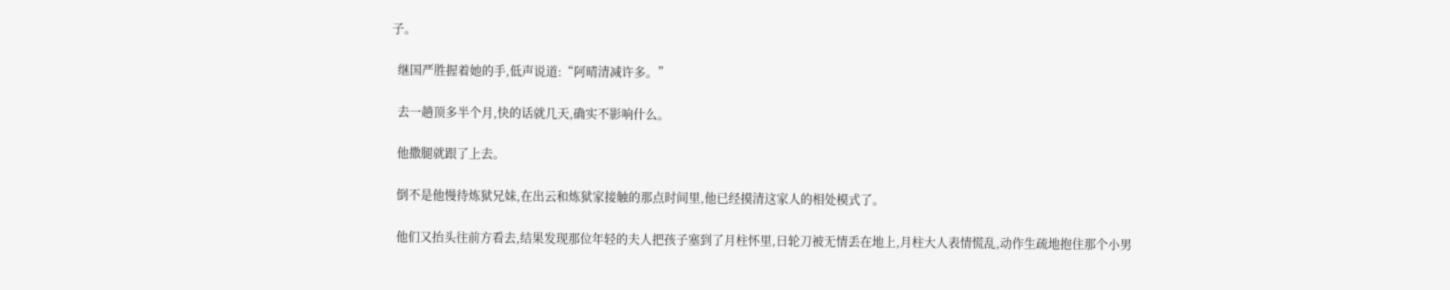子。

  继国严胜握着她的手,低声说道:“阿晴清减许多。”

  去一趟顶多半个月,快的话就几天,确实不影响什么。

  他撒腿就跟了上去。

  倒不是他慢待炼狱兄妹,在出云和炼狱家接触的那点时间里,他已经摸清这家人的相处模式了。

  他们又抬头往前方看去,结果发现那位年轻的夫人把孩子塞到了月柱怀里,日轮刀被无情丢在地上,月柱大人表情慌乱,动作生疏地抱住那个小男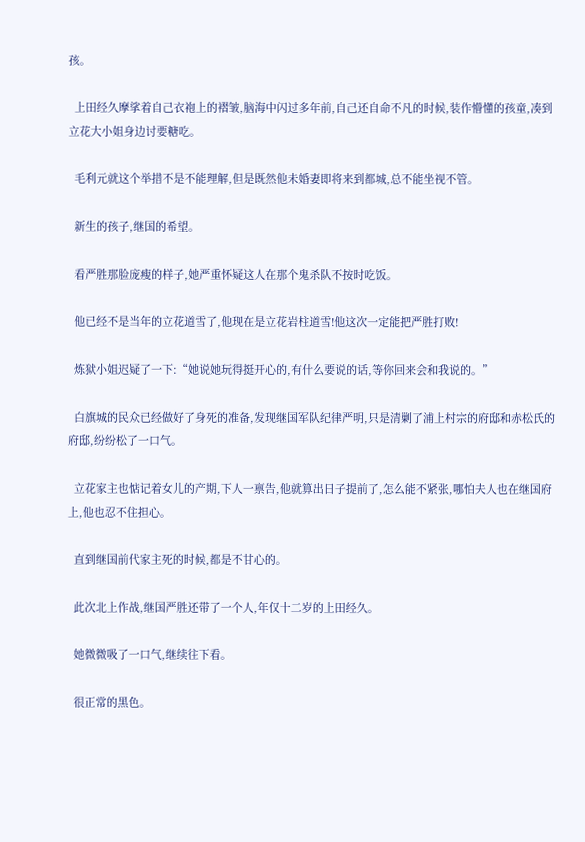孩。

  上田经久摩挲着自己衣袍上的褶皱,脑海中闪过多年前,自己还自命不凡的时候,装作懵懂的孩童,凑到立花大小姐身边讨要糖吃。

  毛利元就这个举措不是不能理解,但是既然他未婚妻即将来到都城,总不能坐视不管。

  新生的孩子,继国的希望。

  看严胜那脸庞瘦的样子,她严重怀疑这人在那个鬼杀队不按时吃饭。

  他已经不是当年的立花道雪了,他现在是立花岩柱道雪!他这次一定能把严胜打败!

  炼狱小姐迟疑了一下:“她说她玩得挺开心的,有什么要说的话,等你回来会和我说的。”

  白旗城的民众已经做好了身死的准备,发现继国军队纪律严明,只是清剿了浦上村宗的府邸和赤松氏的府邸,纷纷松了一口气。

  立花家主也惦记着女儿的产期,下人一禀告,他就算出日子提前了,怎么能不紧张,哪怕夫人也在继国府上,他也忍不住担心。

  直到继国前代家主死的时候,都是不甘心的。

  此次北上作战,继国严胜还带了一个人,年仅十二岁的上田经久。

  她微微吸了一口气,继续往下看。

  很正常的黑色。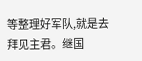等整理好军队,就是去拜见主君。继国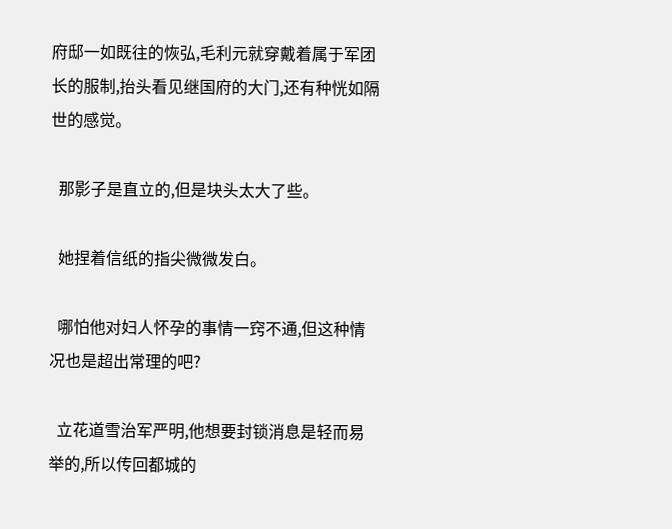府邸一如既往的恢弘,毛利元就穿戴着属于军团长的服制,抬头看见继国府的大门,还有种恍如隔世的感觉。

  那影子是直立的,但是块头太大了些。

  她捏着信纸的指尖微微发白。

  哪怕他对妇人怀孕的事情一窍不通,但这种情况也是超出常理的吧?

  立花道雪治军严明,他想要封锁消息是轻而易举的,所以传回都城的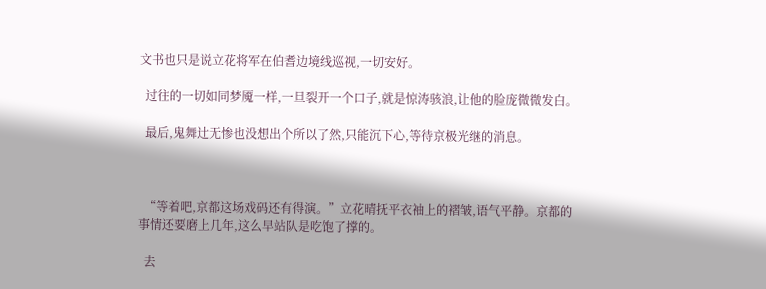文书也只是说立花将军在伯耆边境线巡视,一切安好。

  过往的一切如同梦魇一样,一旦裂开一个口子,就是惊涛骇浪,让他的脸庞微微发白。

  最后,鬼舞辻无惨也没想出个所以了然,只能沉下心,等待京极光继的消息。



  “等着吧,京都这场戏码还有得演。”立花晴抚平衣袖上的褶皱,语气平静。京都的事情还要磨上几年,这么早站队是吃饱了撑的。

  去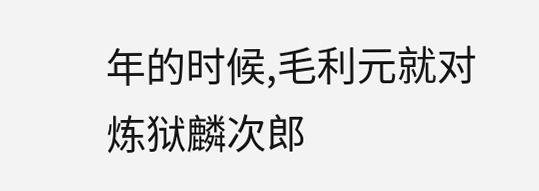年的时候,毛利元就对炼狱麟次郎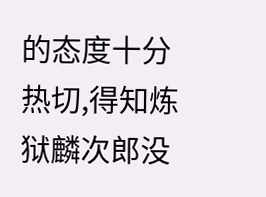的态度十分热切,得知炼狱麟次郎没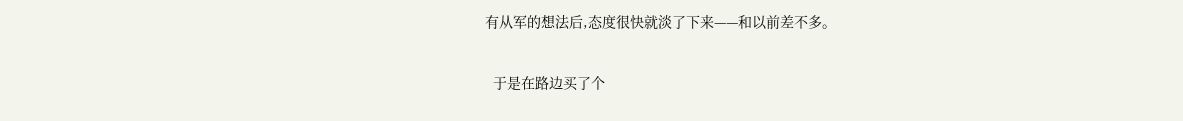有从军的想法后,态度很快就淡了下来——和以前差不多。

  于是在路边买了个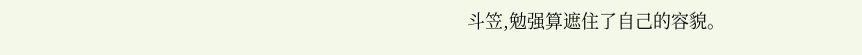斗笠,勉强算遮住了自己的容貌。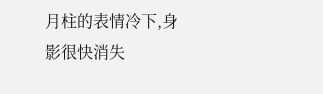月柱的表情冷下,身影很快消失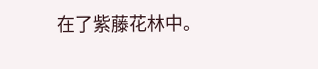在了紫藤花林中。